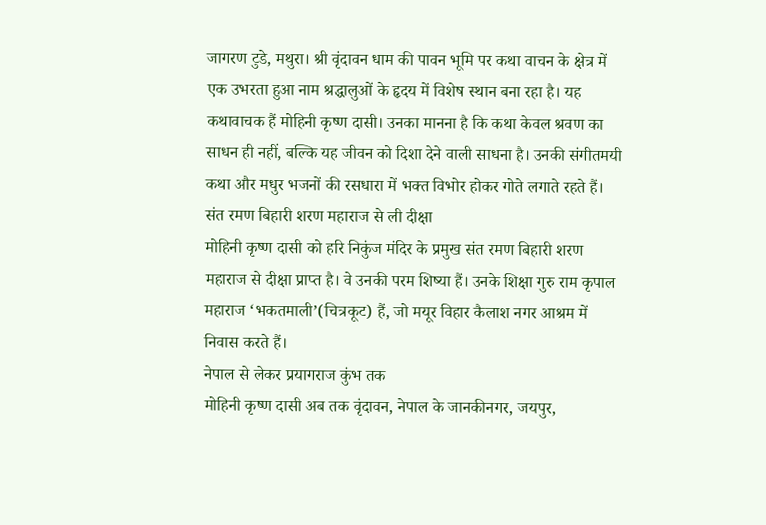जागरण टुडे, मथुरा। श्री वृंदावन धाम की पावन भूमि पर कथा वाचन के क्षेत्र में एक उभरता हुआ नाम श्रद्धालुओं के हृदय में विशेष स्थान बना रहा है। यह कथावाचक हैं मोहिनी कृष्ण दासी। उनका मानना है कि कथा केवल श्रवण का साधन ही नहीं, बल्कि यह जीवन को दिशा देने वाली साधना है। उनकी संगीतमयी कथा और मधुर भजनों की रसधारा में भक्त विभोर होकर गोते लगाते रहते हैं।
संत रमण बिहारी शरण महाराज से ली दीक्षा
मोहिनी कृष्ण दासी को हरि निकुंज मंदिर के प्रमुख संत रमण बिहारी शरण महाराज से दीक्षा प्राप्त है। वे उनकी परम शिष्या हैं। उनके शिक्षा गुरु राम कृपाल महाराज ‘भकतमाली’(चित्रकूट) हैं, जो मयूर विहार कैलाश नगर आश्रम में निवास करते हैं।
नेपाल से लेकर प्रयागराज कुंभ तक
मोहिनी कृष्ण दासी अब तक वृंदावन, नेपाल के जानकीनगर, जयपुर,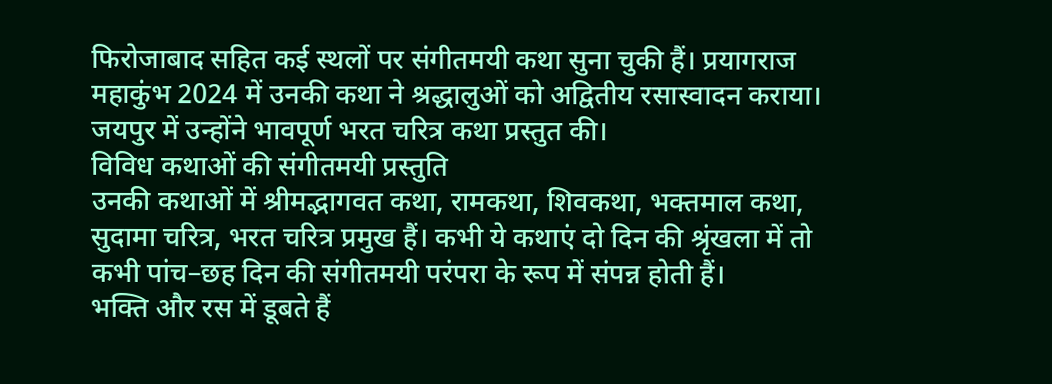फिरोजाबाद सहित कई स्थलों पर संगीतमयी कथा सुना चुकी हैं। प्रयागराज महाकुंभ 2024 में उनकी कथा ने श्रद्धालुओं को अद्वितीय रसास्वादन कराया। जयपुर में उन्होंने भावपूर्ण भरत चरित्र कथा प्रस्तुत की।
विविध कथाओं की संगीतमयी प्रस्तुति
उनकी कथाओं में श्रीमद्भागवत कथा, रामकथा, शिवकथा, भक्तमाल कथा, सुदामा चरित्र, भरत चरित्र प्रमुख हैं। कभी ये कथाएं दो दिन की श्रृंखला में तो कभी पांच–छह दिन की संगीतमयी परंपरा के रूप में संपन्न होती हैं।
भक्ति और रस में डूबते हैं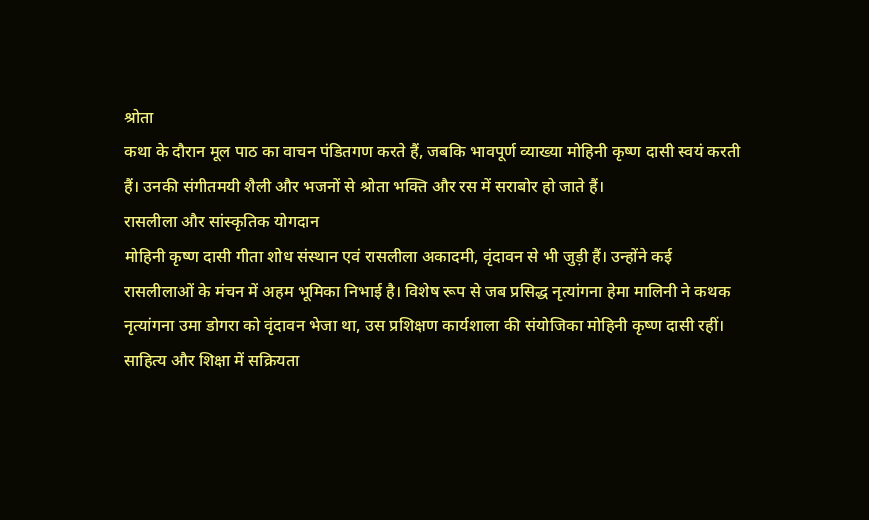श्रोता
कथा के दौरान मूल पाठ का वाचन पंडितगण करते हैं, जबकि भावपूर्ण व्याख्या मोहिनी कृष्ण दासी स्वयं करती हैं। उनकी संगीतमयी शैली और भजनों से श्रोता भक्ति और रस में सराबोर हो जाते हैं।
रासलीला और सांस्कृतिक योगदान
मोहिनी कृष्ण दासी गीता शोध संस्थान एवं रासलीला अकादमी, वृंदावन से भी जुड़ी हैं। उन्होंने कई रासलीलाओं के मंचन में अहम भूमिका निभाई है। विशेष रूप से जब प्रसिद्ध नृत्यांगना हेमा मालिनी ने कथक नृत्यांगना उमा डोगरा को वृंदावन भेजा था, उस प्रशिक्षण कार्यशाला की संयोजिका मोहिनी कृष्ण दासी रहीं।
साहित्य और शिक्षा में सक्रियता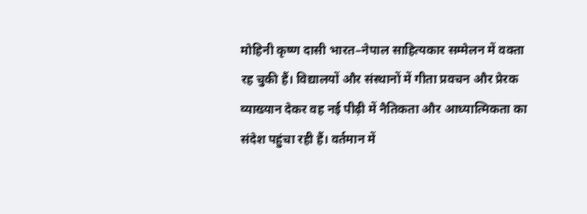मोहिनी कृष्ण दासी भारत–नेपाल साहित्यकार सम्मेलन में वक्ता रह चुकी हैं। विद्यालयों और संस्थानों में गीता प्रवचन और प्रेरक व्याख्यान देकर वह नई पीढ़ी में नैतिकता और आध्यात्मिकता का संदेश पहुंचा रही हैं। वर्तमान में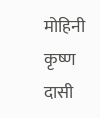मोहिनी कृष्ण दासी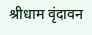श्रीधाम वृंदावन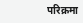परिक्रमा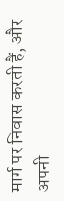मार्ग पर निवास करती हैं, और अपनी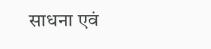साधना एवं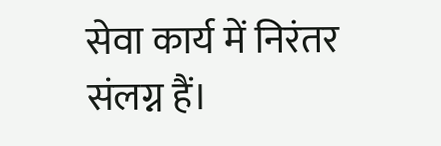सेवा कार्य में निरंतर संलग्न हैं।